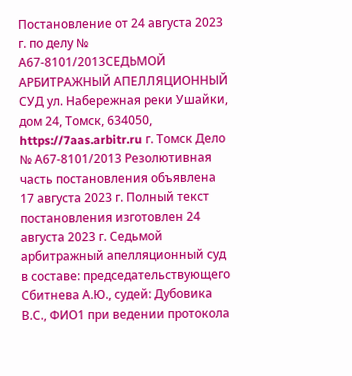Постановление от 24 августа 2023 г. по делу № А67-8101/2013СЕДЬМОЙ АРБИТРАЖНЫЙ АПЕЛЛЯЦИОННЫЙ СУД ул. Набережная реки Ушайки, дом 24, Томск, 634050, https://7aas.arbitr.ru г. Томск Дело № А67-8101/2013 Резолютивная часть постановления объявлена 17 августа 2023 г. Полный текст постановления изготовлен 24 августа 2023 г. Седьмой арбитражный апелляционный суд в составе: председательствующего Сбитнева А.Ю., судей: Дубовика В.С., ФИО1 при ведении протокола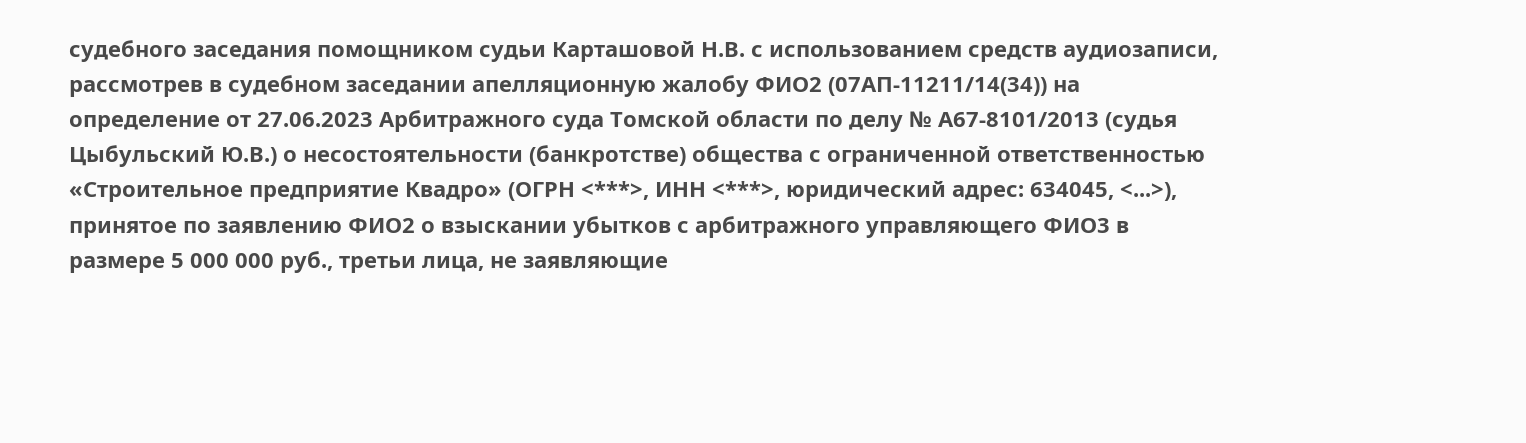судебного заседания помощником судьи Карташовой Н.В. с использованием средств аудиозаписи, рассмотрев в судебном заседании апелляционную жалобу ФИО2 (07АП-11211/14(34)) на определение от 27.06.2023 Арбитражного суда Томской области по делу № А67-8101/2013 (судья Цыбульский Ю.В.) о несостоятельности (банкротстве) общества с ограниченной ответственностью «Строительное предприятие Квадро» (ОГРН <***>, ИНН <***>, юридический адрес: 634045, <...>), принятое по заявлению ФИО2 о взыскании убытков с арбитражного управляющего ФИО3 в размере 5 000 000 руб., третьи лица, не заявляющие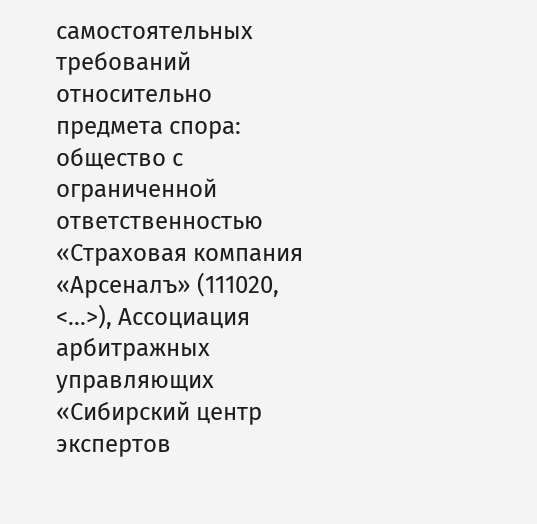самостоятельных требований относительно предмета спора: общество с ограниченной ответственностью «Страховая компания «Арсеналъ» (111020, <...>), Ассоциация арбитражных управляющих «Сибирский центр экспертов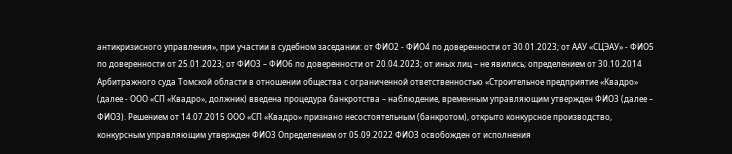антикризисного управления», при участии в судебном заседании: от ФИО2 - ФИО4 по доверенности от 30.01.2023; от ААУ «СЦЭАУ» - ФИО5 по доверенности от 25.01.2023; от ФИО3 – ФИО6 по доверенности от 20.04.2023; от иных лиц – не явились; определением от 30.10.2014 Арбитражного суда Томской области в отношении общества с ограниченной ответственностью «Строительное предприятие «Квадро» (далее - ООО «СП «Квадро», должник) введена процедура банкротства – наблюдение, временным управляющим утвержден ФИО3 (далее – ФИО3). Решением от 14.07.2015 ООО «СП «Квадро» признано несостоятельным (банкротом), открыто конкурсное производство, конкурсным управляющим утвержден ФИО3 Определением от 05.09.2022 ФИО3 освобожден от исполнения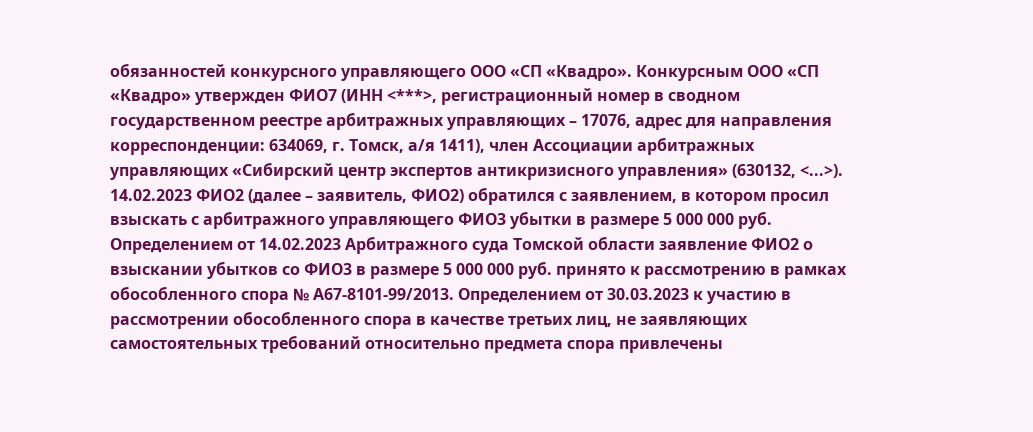обязанностей конкурсного управляющего ООО «СП «Квадро». Конкурсным ООО «СП «Квадро» утвержден ФИО7 (ИНН <***>, регистрационный номер в сводном государственном реестре арбитражных управляющих – 17076, адрес для направления корреспонденции: 634069, г. Томск, а/я 1411), член Ассоциации арбитражных управляющих «Сибирский центр экспертов антикризисного управления» (630132, <...>). 14.02.2023 ФИО2 (далее – заявитель, ФИО2) обратился с заявлением, в котором просил взыскать с арбитражного управляющего ФИО3 убытки в размере 5 000 000 руб. Определением от 14.02.2023 Арбитражного суда Томской области заявление ФИО2 о взыскании убытков со ФИО3 в размере 5 000 000 руб. принято к рассмотрению в рамках обособленного спора № А67-8101-99/2013. Определением от 30.03.2023 к участию в рассмотрении обособленного спора в качестве третьих лиц, не заявляющих самостоятельных требований относительно предмета спора привлечены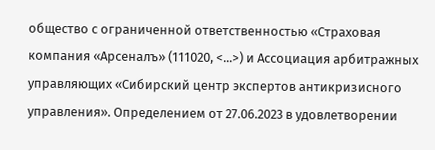общество с ограниченной ответственностью «Страховая компания «Арсеналъ» (111020, <...>) и Ассоциация арбитражных управляющих «Сибирский центр экспертов антикризисного управления». Определением от 27.06.2023 в удовлетворении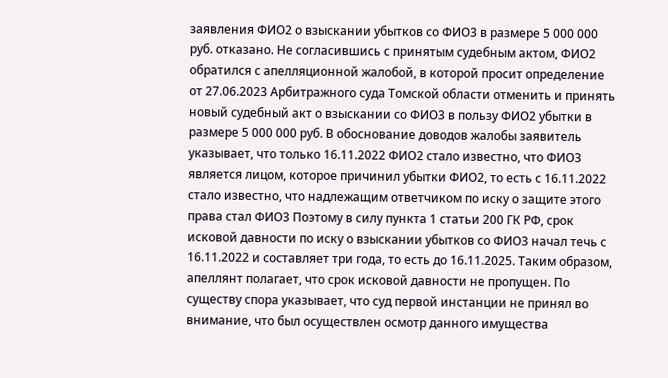заявления ФИО2 о взыскании убытков со ФИО3 в размере 5 000 000 руб. отказано. Не согласившись с принятым судебным актом, ФИО2 обратился с апелляционной жалобой, в которой просит определение от 27.06.2023 Арбитражного суда Томской области отменить и принять новый судебный акт о взыскании со ФИО3 в пользу ФИО2 убытки в размере 5 000 000 руб. В обоснование доводов жалобы заявитель указывает, что только 16.11.2022 ФИО2 стало известно, что ФИО3 является лицом, которое причинил убытки ФИО2, то есть с 16.11.2022 стало известно, что надлежащим ответчиком по иску о защите этого права стал ФИО3 Поэтому в силу пункта 1 статьи 200 ГК РФ, срок исковой давности по иску о взыскании убытков со ФИО3 начал течь с 16.11.2022 и составляет три года, то есть до 16.11.2025. Таким образом, апеллянт полагает, что срок исковой давности не пропущен. По существу спора указывает, что суд первой инстанции не принял во внимание, что был осуществлен осмотр данного имущества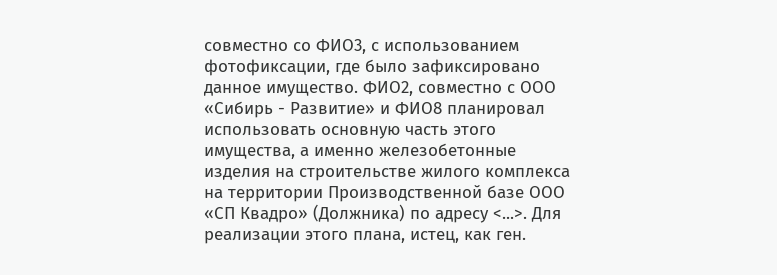совместно со ФИО3, с использованием фотофиксации, где было зафиксировано данное имущество. ФИО2, совместно с ООО «Сибирь - Развитие» и ФИО8 планировал использовать основную часть этого имущества, а именно железобетонные изделия на строительстве жилого комплекса на территории Производственной базе ООО «СП Квадро» (Должника) по адресу <...>. Для реализации этого плана, истец, как ген.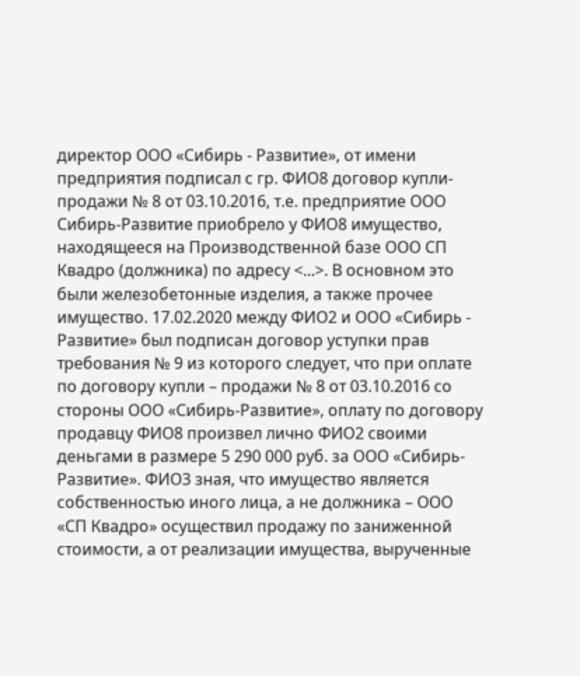директор ООО «Сибирь - Развитие», от имени предприятия подписал с гр. ФИО8 договор купли-продажи № 8 от 03.10.2016, т.е. предприятие ООО Сибирь-Развитие приобрело у ФИО8 имущество, находящееся на Производственной базе ООО СП Квадро (должника) по адресу <...>. В основном это были железобетонные изделия, а также прочее имущество. 17.02.2020 между ФИО2 и ООО «Сибирь - Развитие» был подписан договор уступки прав требования № 9 из которого следует, что при оплате по договору купли – продажи № 8 от 03.10.2016 со стороны ООО «Сибирь-Развитие», оплату по договору продавцу ФИО8 произвел лично ФИО2 своими деньгами в размере 5 290 000 руб. за ООО «Сибирь-Развитие». ФИО3 зная, что имущество является собственностью иного лица, а не должника – ООО «СП Квадро» осуществил продажу по заниженной стоимости, а от реализации имущества, вырученные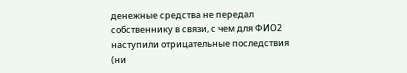денежные средства не передал собственнику в связи, с чем для ФИО2 наступили отрицательные последствия (ни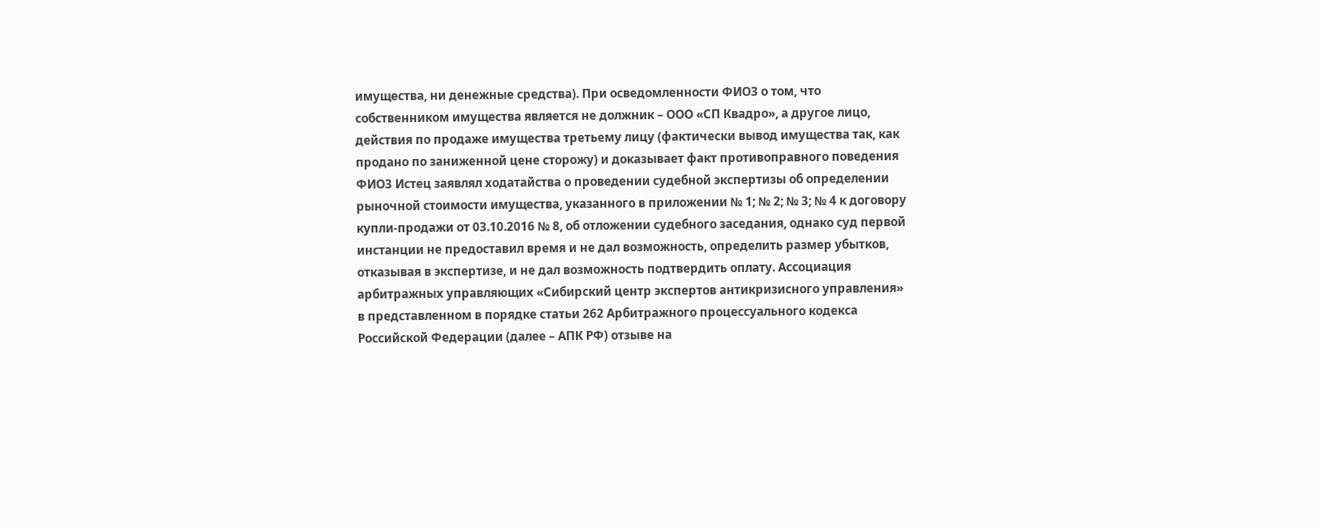имущества, ни денежные средства). При осведомленности ФИО3 о том, что собственником имущества является не должник – ООО «СП Квадро», а другое лицо, действия по продаже имущества третьему лицу (фактически вывод имущества так, как продано по заниженной цене сторожу) и доказывает факт противоправного поведения ФИО3 Истец заявлял ходатайства о проведении судебной экспертизы об определении рыночной стоимости имущества, указанного в приложении № 1; № 2; № 3; № 4 к договору купли-продажи от 03.10.2016 № 8, об отложении судебного заседания, однако суд первой инстанции не предоставил время и не дал возможность, определить размер убытков, отказывая в экспертизе, и не дал возможность подтвердить оплату. Ассоциация арбитражных управляющих «Сибирский центр экспертов антикризисного управления» в представленном в порядке статьи 262 Арбитражного процессуального кодекса Российской Федерации (далее – АПК РФ) отзыве на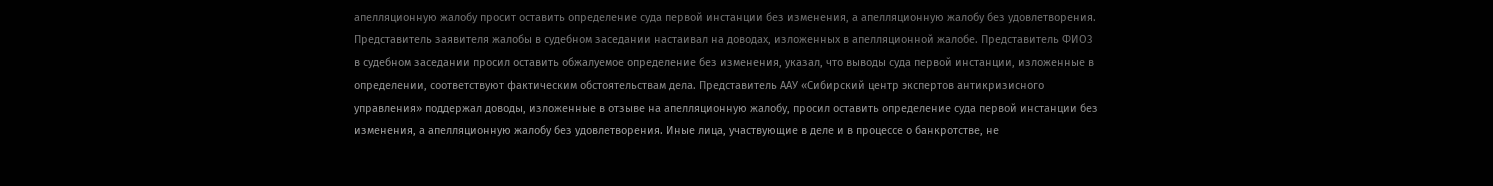апелляционную жалобу просит оставить определение суда первой инстанции без изменения, а апелляционную жалобу без удовлетворения. Представитель заявителя жалобы в судебном заседании настаивал на доводах, изложенных в апелляционной жалобе. Представитель ФИО3 в судебном заседании просил оставить обжалуемое определение без изменения, указал, что выводы суда первой инстанции, изложенные в определении, соответствуют фактическим обстоятельствам дела. Представитель ААУ «Сибирский центр экспертов антикризисного управления» поддержал доводы, изложенные в отзыве на апелляционную жалобу, просил оставить определение суда первой инстанции без изменения, а апелляционную жалобу без удовлетворения. Иные лица, участвующие в деле и в процессе о банкротстве, не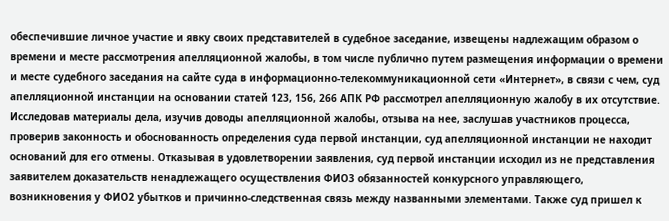обеспечившие личное участие и явку своих представителей в судебное заседание, извещены надлежащим образом о времени и месте рассмотрения апелляционной жалобы, в том числе публично путем размещения информации о времени и месте судебного заседания на сайте суда в информационно-телекоммуникационной сети «Интернет», в связи с чем, суд апелляционной инстанции на основании статей 123, 156, 266 АПК РФ рассмотрел апелляционную жалобу в их отсутствие. Исследовав материалы дела, изучив доводы апелляционной жалобы, отзыва на нее, заслушав участников процесса, проверив законность и обоснованность определения суда первой инстанции, суд апелляционной инстанции не находит оснований для его отмены. Отказывая в удовлетворении заявления, суд первой инстанции исходил из не представления заявителем доказательств ненадлежащего осуществления ФИО3 обязанностей конкурсного управляющего, возникновения у ФИО2 убытков и причинно-следственная связь между названными элементами. Также суд пришел к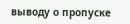выводу о пропуске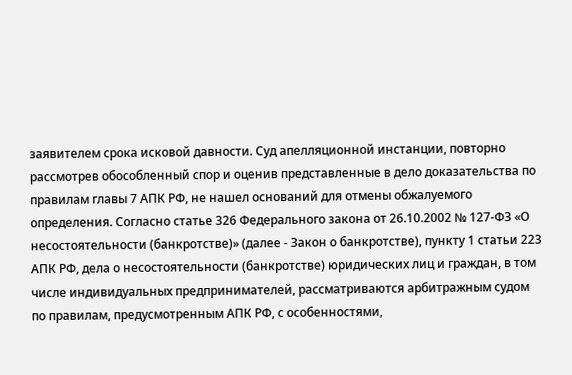заявителем срока исковой давности. Суд апелляционной инстанции, повторно рассмотрев обособленный спор и оценив представленные в дело доказательства по правилам главы 7 АПК РФ, не нашел оснований для отмены обжалуемого определения. Согласно статье 326 Федерального закона от 26.10.2002 № 127-ФЗ «О несостоятельности (банкротстве)» (далее - Закон о банкротстве), пункту 1 статьи 223 АПК РФ, дела о несостоятельности (банкротстве) юридических лиц и граждан, в том числе индивидуальных предпринимателей, рассматриваются арбитражным судом по правилам, предусмотренным АПК РФ, с особенностями,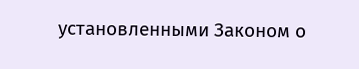установленными Законом о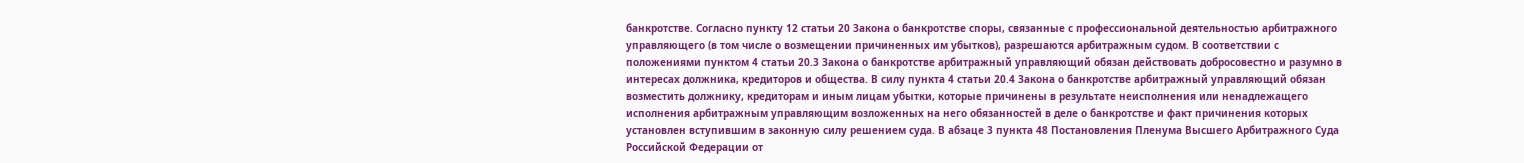банкротстве. Согласно пункту 12 статьи 20 Закона о банкротстве споры, связанные с профессиональной деятельностью арбитражного управляющего (в том числе о возмещении причиненных им убытков), разрешаются арбитражным судом. В соответствии с положениями пунктом 4 статьи 20.3 Закона о банкротстве арбитражный управляющий обязан действовать добросовестно и разумно в интересах должника, кредиторов и общества. В силу пункта 4 статьи 20.4 Закона о банкротстве арбитражный управляющий обязан возместить должнику, кредиторам и иным лицам убытки, которые причинены в результате неисполнения или ненадлежащего исполнения арбитражным управляющим возложенных на него обязанностей в деле о банкротстве и факт причинения которых установлен вступившим в законную силу решением суда. В абзаце 3 пункта 48 Постановления Пленума Высшего Арбитражного Суда Российской Федерации от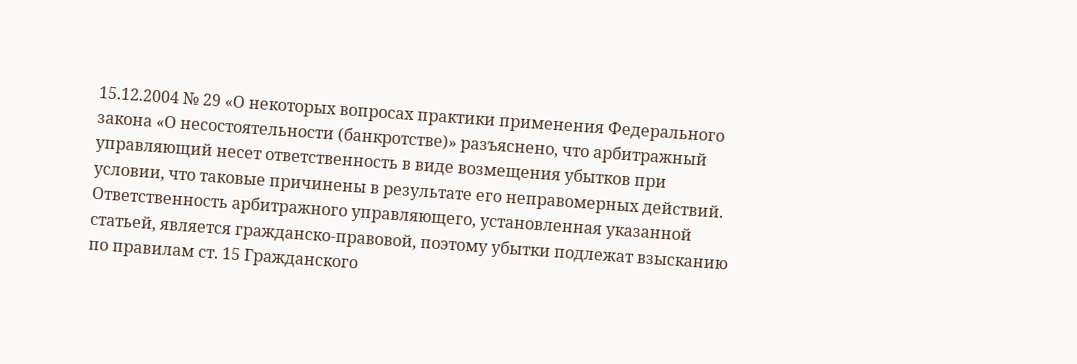15.12.2004 № 29 «О некоторых вопросах практики применения Федерального закона «О несостоятельности (банкротстве)» разъяснено, что арбитражный управляющий несет ответственность в виде возмещения убытков при условии, что таковые причинены в результате его неправомерных действий. Ответственность арбитражного управляющего, установленная указанной статьей, является гражданско-правовой, поэтому убытки подлежат взысканию по правилам ст. 15 Гражданского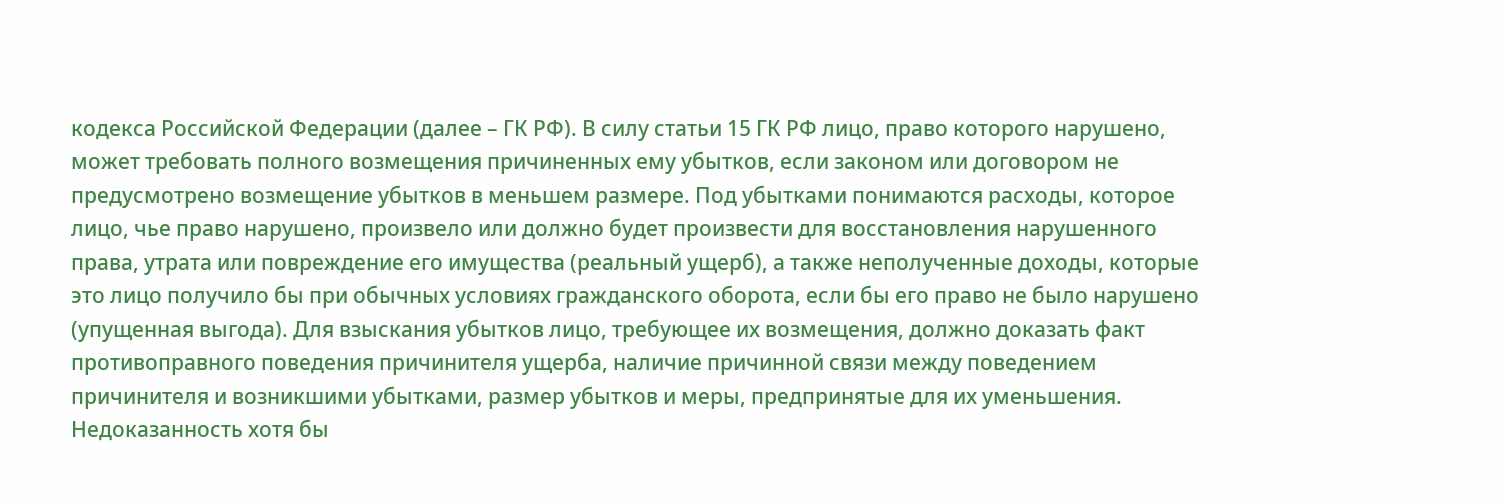кодекса Российской Федерации (далее – ГК РФ). В силу статьи 15 ГК РФ лицо, право которого нарушено, может требовать полного возмещения причиненных ему убытков, если законом или договором не предусмотрено возмещение убытков в меньшем размере. Под убытками понимаются расходы, которое лицо, чье право нарушено, произвело или должно будет произвести для восстановления нарушенного права, утрата или повреждение его имущества (реальный ущерб), а также неполученные доходы, которые это лицо получило бы при обычных условиях гражданского оборота, если бы его право не было нарушено (упущенная выгода). Для взыскания убытков лицо, требующее их возмещения, должно доказать факт противоправного поведения причинителя ущерба, наличие причинной связи между поведением причинителя и возникшими убытками, размер убытков и меры, предпринятые для их уменьшения. Недоказанность хотя бы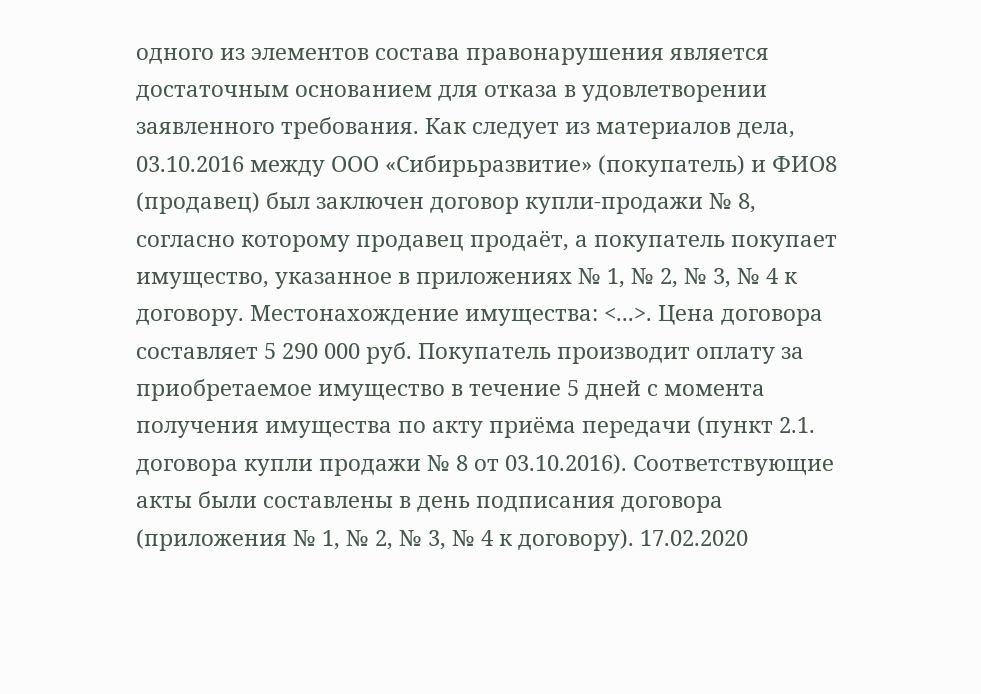одного из элементов состава правонарушения является достаточным основанием для отказа в удовлетворении заявленного требования. Как следует из материалов дела, 03.10.2016 между ООО «Сибирьразвитие» (покупатель) и ФИО8 (продавец) был заключен договор купли-продажи № 8, согласно которому продавец продаёт, а покупатель покупает имущество, указанное в приложениях № 1, № 2, № 3, № 4 к договору. Местонахождение имущества: <...>. Цена договора составляет 5 290 000 руб. Покупатель производит оплату за приобретаемое имущество в течение 5 дней с момента получения имущества по акту приёма передачи (пункт 2.1. договора купли продажи № 8 от 03.10.2016). Соответствующие акты были составлены в день подписания договора (приложения № 1, № 2, № 3, № 4 к договору). 17.02.2020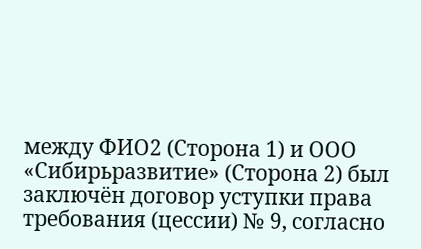между ФИО2 (Сторона 1) и ООО «Сибирьразвитие» (Сторона 2) был заключён договор уступки права требования (цессии) № 9, согласно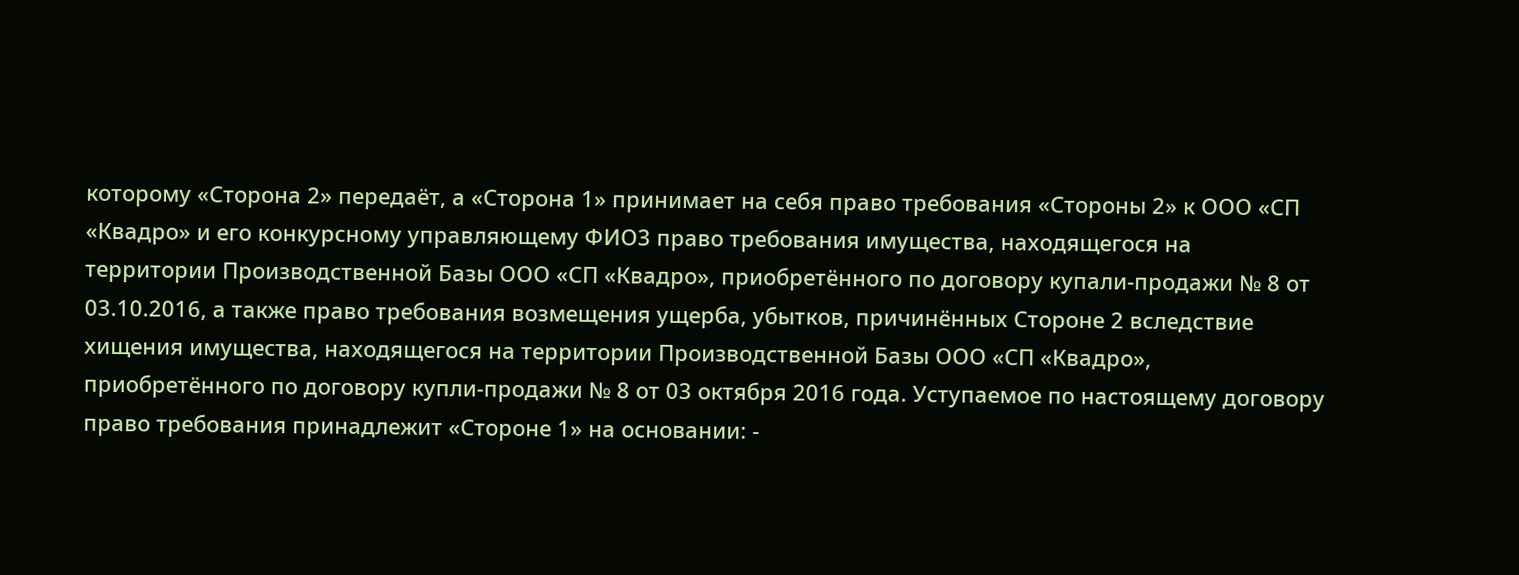которому «Сторона 2» передаёт, а «Сторона 1» принимает на себя право требования «Стороны 2» к ООО «СП «Квадро» и его конкурсному управляющему ФИО3 право требования имущества, находящегося на территории Производственной Базы ООО «СП «Квадро», приобретённого по договору купали-продажи № 8 от 03.10.2016, а также право требования возмещения ущерба, убытков, причинённых Стороне 2 вследствие хищения имущества, находящегося на территории Производственной Базы ООО «СП «Квадро», приобретённого по договору купли-продажи № 8 от 03 октября 2016 года. Уступаемое по настоящему договору право требования принадлежит «Стороне 1» на основании: -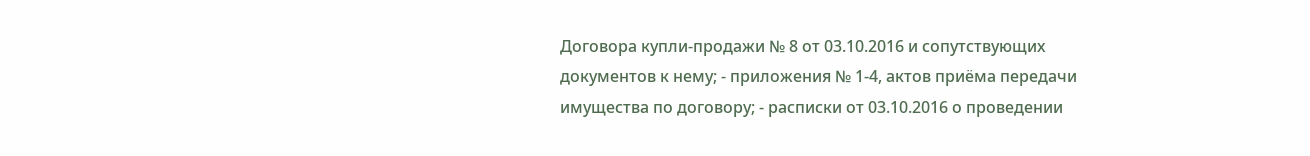Договора купли-продажи № 8 от 03.10.2016 и сопутствующих документов к нему; - приложения № 1-4, актов приёма передачи имущества по договору; - расписки от 03.10.2016 о проведении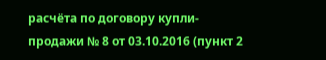расчёта по договору купли-продажи № 8 от 03.10.2016 (пункт 2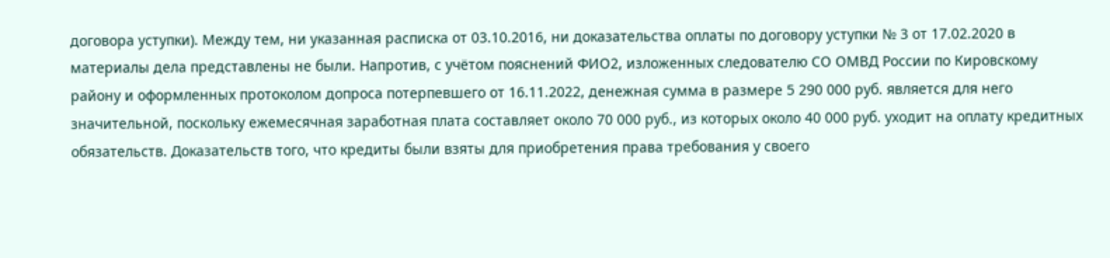договора уступки). Между тем, ни указанная расписка от 03.10.2016, ни доказательства оплаты по договору уступки № 3 от 17.02.2020 в материалы дела представлены не были. Напротив, с учётом пояснений ФИО2, изложенных следователю СО ОМВД России по Кировскому району и оформленных протоколом допроса потерпевшего от 16.11.2022, денежная сумма в размере 5 290 000 руб. является для него значительной, поскольку ежемесячная заработная плата составляет около 70 000 руб., из которых около 40 000 руб. уходит на оплату кредитных обязательств. Доказательств того, что кредиты были взяты для приобретения права требования у своего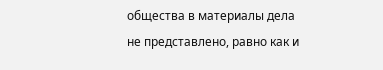общества в материалы дела не представлено, равно как и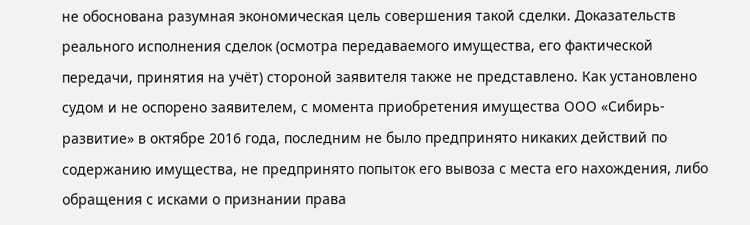не обоснована разумная экономическая цель совершения такой сделки. Доказательств реального исполнения сделок (осмотра передаваемого имущества, его фактической передачи, принятия на учёт) стороной заявителя также не представлено. Как установлено судом и не оспорено заявителем, с момента приобретения имущества ООО «Сибирь-развитие» в октябре 2016 года, последним не было предпринято никаких действий по содержанию имущества, не предпринято попыток его вывоза с места его нахождения, либо обращения с исками о признании права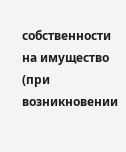собственности на имущество (при возникновении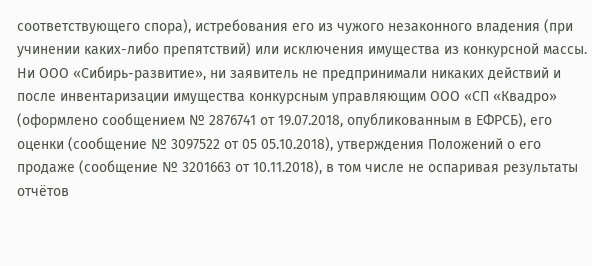соответствующего спора), истребования его из чужого незаконного владения (при учинении каких-либо препятствий) или исключения имущества из конкурсной массы. Ни ООО «Сибирь-развитие», ни заявитель не предпринимали никаких действий и после инвентаризации имущества конкурсным управляющим ООО «СП «Квадро» (оформлено сообщением № 2876741 от 19.07.2018, опубликованным в ЕФРСБ), его оценки (сообщение № 3097522 от 05 05.10.2018), утверждения Положений о его продаже (сообщение № 3201663 от 10.11.2018), в том числе не оспаривая результаты отчётов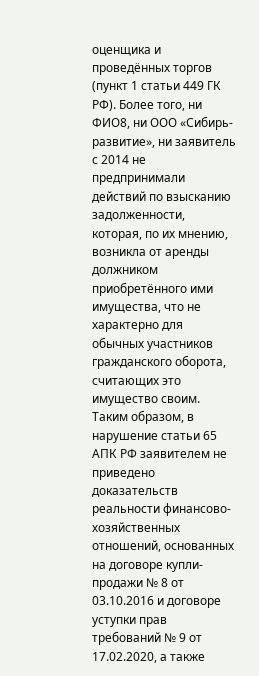оценщика и проведённых торгов (пункт 1 статьи 449 ГК РФ). Более того, ни ФИО8, ни ООО «Сибирь-развитие», ни заявитель с 2014 не предпринимали действий по взысканию задолженности, которая, по их мнению, возникла от аренды должником приобретённого ими имущества, что не характерно для обычных участников гражданского оборота, считающих это имущество своим. Таким образом, в нарушение статьи 65 АПК РФ заявителем не приведено доказательств реальности финансово-хозяйственных отношений, основанных на договоре купли-продажи № 8 от 03.10.2016 и договоре уступки прав требований № 9 от 17.02.2020, а также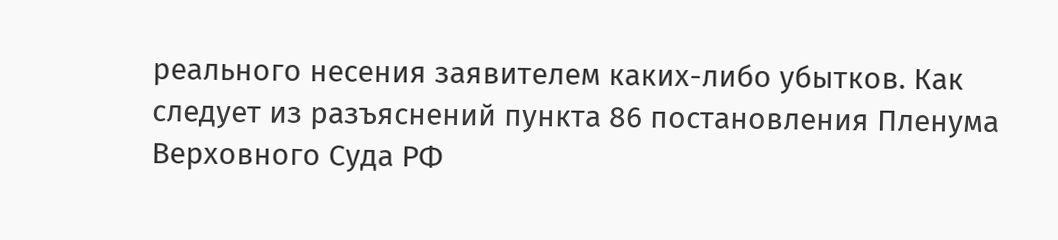реального несения заявителем каких-либо убытков. Как следует из разъяснений пункта 86 постановления Пленума Верховного Суда РФ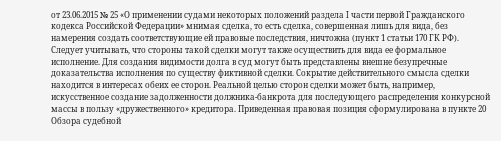от 23.06.2015 № 25 «О применении судами некоторых положений раздела I части первой Гражданского кодекса Российской Федерации» мнимая сделка, то есть сделка, совершенная лишь для вида, без намерения создать соответствующие ей правовые последствия, ничтожна (пункт 1 статьи 170 ГК РФ). Следует учитывать, что стороны такой сделки могут также осуществить для вида ее формальное исполнение. Для создания видимости долга в суд могут быть представлены внешне безупречные доказательства исполнения по существу фиктивной сделки. Сокрытие действительного смысла сделки находится в интересах обеих ее сторон. Реальной целью сторон сделки может быть, например, искусственное создание задолженности должника-банкрота для последующего распределения конкурсной массы в пользу «дружественного» кредитора. Приведенная правовая позиция сформулирована в пункте 20 Обзора судебной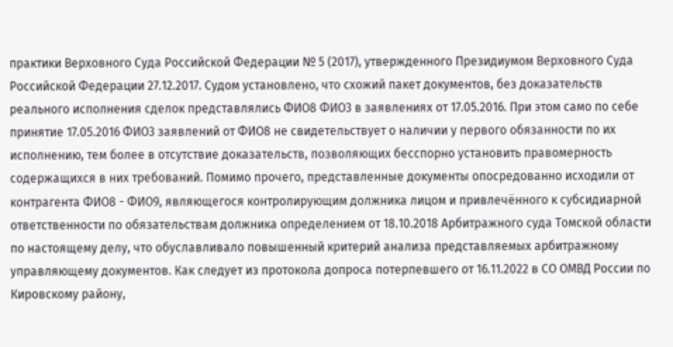практики Верховного Суда Российской Федерации № 5 (2017), утвержденного Президиумом Верховного Суда Российской Федерации 27.12.2017. Судом установлено, что схожий пакет документов, без доказательств реального исполнения сделок представлялись ФИО8 ФИО3 в заявлениях от 17.05.2016. При этом само по себе принятие 17.05.2016 ФИО3 заявлений от ФИО8 не свидетельствует о наличии у первого обязанности по их исполнению, тем более в отсутствие доказательств, позволяющих бесспорно установить правомерность содержащихся в них требований. Помимо прочего, представленные документы опосредованно исходили от контрагента ФИО8 - ФИО9, являющегося контролирующим должника лицом и привлечённого к субсидиарной ответственности по обязательствам должника определением от 18.10.2018 Арбитражного суда Томской области по настоящему делу, что обуславливало повышенный критерий анализа представляемых арбитражному управляющему документов. Как следует из протокола допроса потерпевшего от 16.11.2022 в СО ОМВД России по Кировскому району,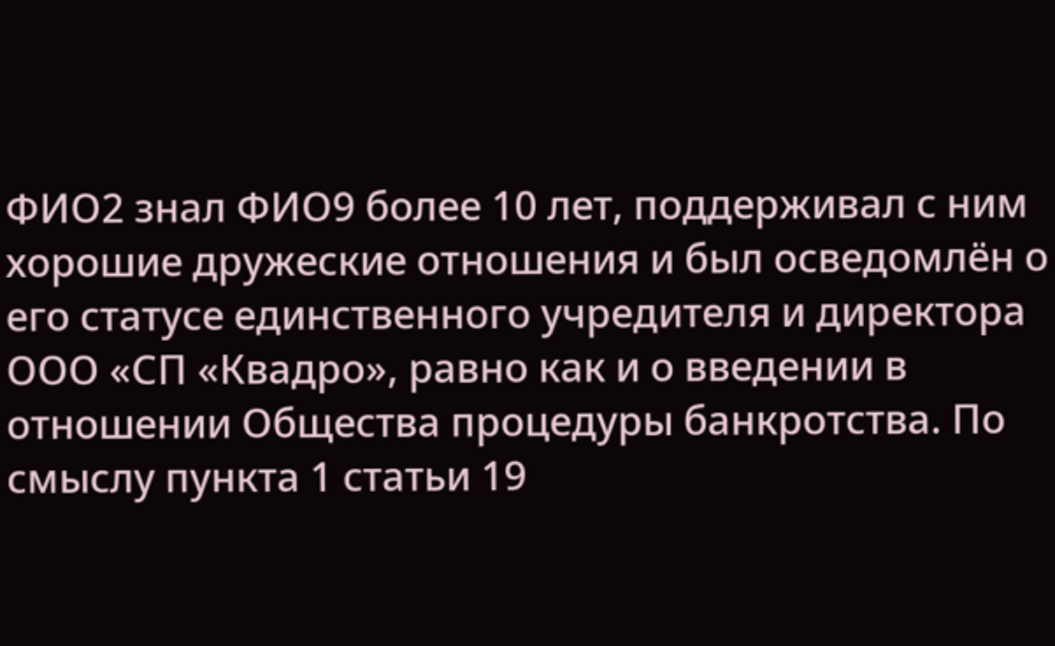ФИО2 знал ФИО9 более 10 лет, поддерживал с ним хорошие дружеские отношения и был осведомлён о его статусе единственного учредителя и директора ООО «СП «Квадро», равно как и о введении в отношении Общества процедуры банкротства. По смыслу пункта 1 статьи 19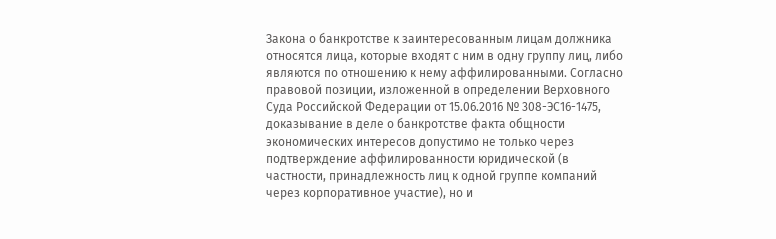Закона о банкротстве к заинтересованным лицам должника относятся лица, которые входят с ним в одну группу лиц, либо являются по отношению к нему аффилированными. Согласно правовой позиции, изложенной в определении Верховного Суда Российской Федерации от 15.06.2016 № 308-ЭС16-1475, доказывание в деле о банкротстве факта общности экономических интересов допустимо не только через подтверждение аффилированности юридической (в частности, принадлежность лиц к одной группе компаний через корпоративное участие), но и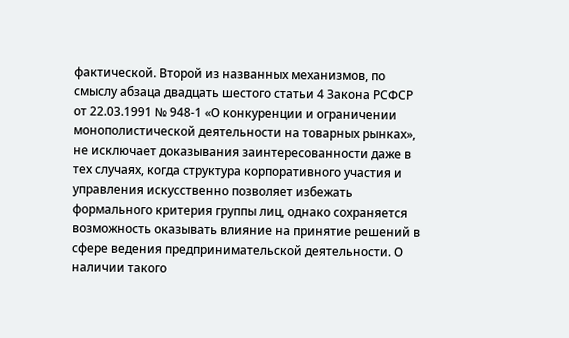фактической. Второй из названных механизмов, по смыслу абзаца двадцать шестого статьи 4 Закона РСФСР от 22.03.1991 № 948-1 «О конкуренции и ограничении монополистической деятельности на товарных рынках», не исключает доказывания заинтересованности даже в тех случаях, когда структура корпоративного участия и управления искусственно позволяет избежать формального критерия группы лиц, однако сохраняется возможность оказывать влияние на принятие решений в сфере ведения предпринимательской деятельности. О наличии такого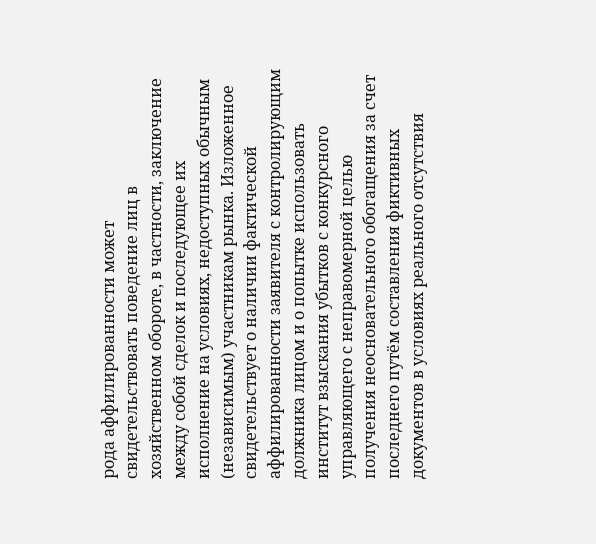рода аффилированности может свидетельствовать поведение лиц в хозяйственном обороте, в частности, заключение между собой сделок и последующее их исполнение на условиях, недоступных обычным (независимым) участникам рынка. Изложенное свидетельствует о наличии фактической аффилированности заявителя с контролирующим должника лицом и о попытке использовать институт взыскания убытков с конкурсного управляющего с неправомерной целью получения неосновательного обогащения за счет последнего путём составления фиктивных документов в условиях реального отсутствия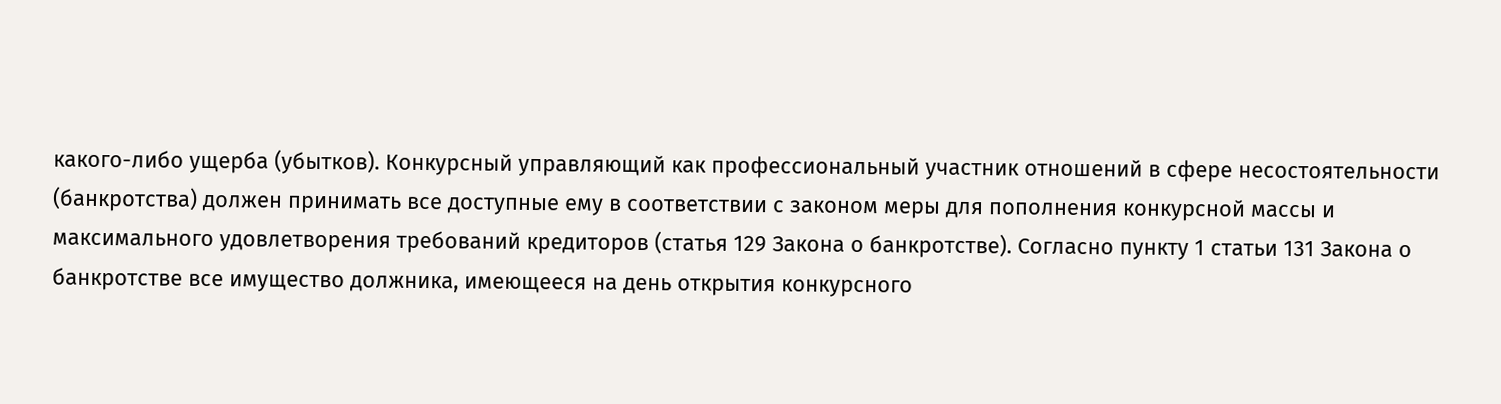какого-либо ущерба (убытков). Конкурсный управляющий как профессиональный участник отношений в сфере несостоятельности (банкротства) должен принимать все доступные ему в соответствии с законом меры для пополнения конкурсной массы и максимального удовлетворения требований кредиторов (статья 129 Закона о банкротстве). Согласно пункту 1 статьи 131 Закона о банкротстве все имущество должника, имеющееся на день открытия конкурсного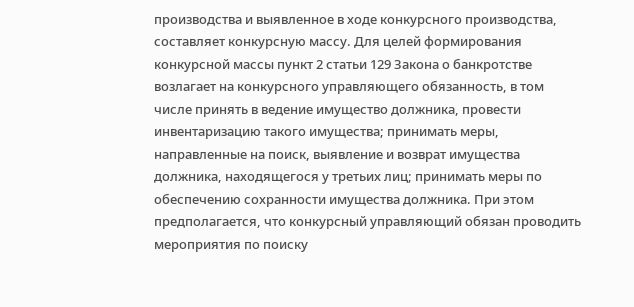производства и выявленное в ходе конкурсного производства, составляет конкурсную массу. Для целей формирования конкурсной массы пункт 2 статьи 129 Закона о банкротстве возлагает на конкурсного управляющего обязанность, в том числе принять в ведение имущество должника, провести инвентаризацию такого имущества; принимать меры, направленные на поиск, выявление и возврат имущества должника, находящегося у третьих лиц; принимать меры по обеспечению сохранности имущества должника. При этом предполагается, что конкурсный управляющий обязан проводить мероприятия по поиску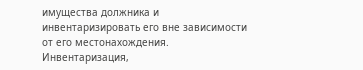имущества должника и инвентаризировать его вне зависимости от его местонахождения. Инвентаризация,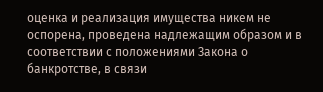оценка и реализация имущества никем не оспорена, проведена надлежащим образом и в соответствии с положениями Закона о банкротстве, в связи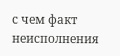с чем факт неисполнения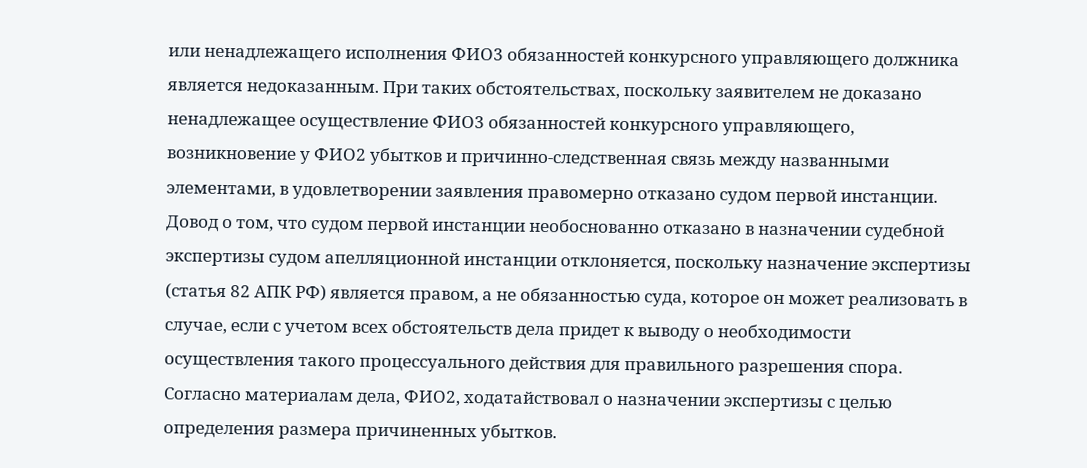или ненадлежащего исполнения ФИО3 обязанностей конкурсного управляющего должника является недоказанным. При таких обстоятельствах, поскольку заявителем не доказано ненадлежащее осуществление ФИО3 обязанностей конкурсного управляющего, возникновение у ФИО2 убытков и причинно-следственная связь между названными элементами, в удовлетворении заявления правомерно отказано судом первой инстанции. Довод о том, что судом первой инстанции необоснованно отказано в назначении судебной экспертизы судом апелляционной инстанции отклоняется, поскольку назначение экспертизы (статья 82 АПК РФ) является правом, а не обязанностью суда, которое он может реализовать в случае, если с учетом всех обстоятельств дела придет к выводу о необходимости осуществления такого процессуального действия для правильного разрешения спора. Согласно материалам дела, ФИО2, ходатайствовал о назначении экспертизы с целью определения размера причиненных убытков.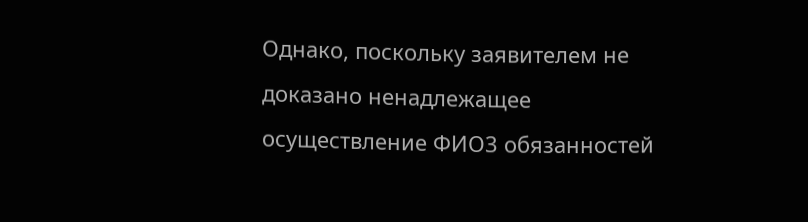Однако, поскольку заявителем не доказано ненадлежащее осуществление ФИО3 обязанностей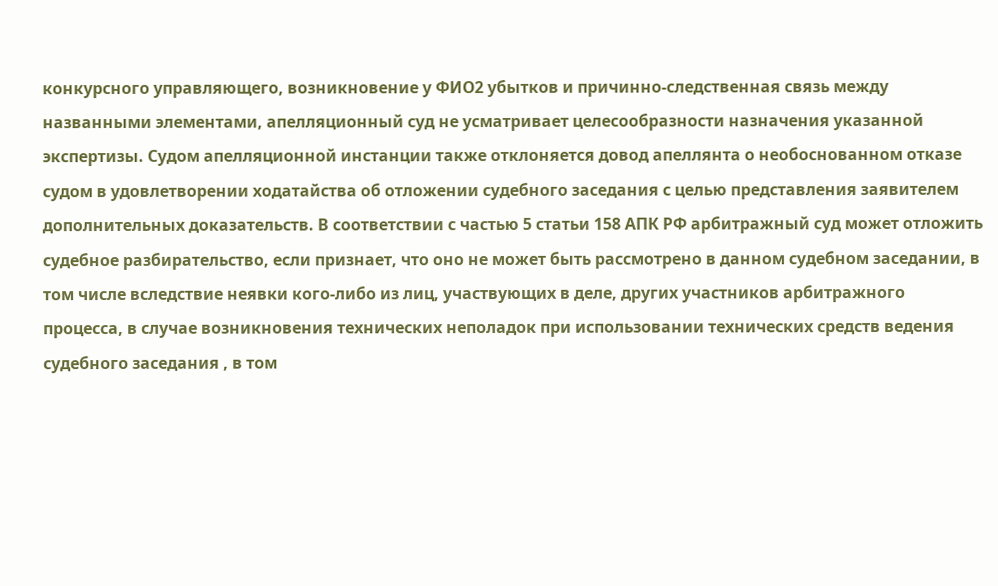конкурсного управляющего, возникновение у ФИО2 убытков и причинно-следственная связь между названными элементами, апелляционный суд не усматривает целесообразности назначения указанной экспертизы. Судом апелляционной инстанции также отклоняется довод апеллянта о необоснованном отказе судом в удовлетворении ходатайства об отложении судебного заседания с целью представления заявителем дополнительных доказательств. В соответствии с частью 5 статьи 158 АПК РФ арбитражный суд может отложить судебное разбирательство, если признает, что оно не может быть рассмотрено в данном судебном заседании, в том числе вследствие неявки кого-либо из лиц, участвующих в деле, других участников арбитражного процесса, в случае возникновения технических неполадок при использовании технических средств ведения судебного заседания , в том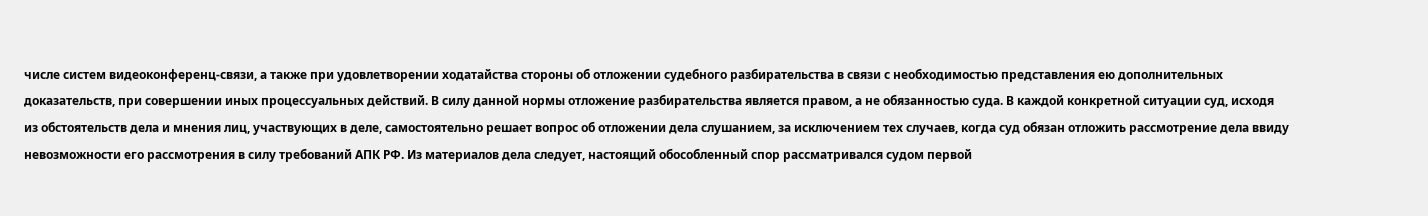числе систем видеоконференц-связи, а также при удовлетворении ходатайства стороны об отложении судебного разбирательства в связи с необходимостью представления ею дополнительных доказательств, при совершении иных процессуальных действий. В силу данной нормы отложение разбирательства является правом, а не обязанностью суда. В каждой конкретной ситуации суд, исходя из обстоятельств дела и мнения лиц, участвующих в деле, самостоятельно решает вопрос об отложении дела слушанием, за исключением тех случаев, когда суд обязан отложить рассмотрение дела ввиду невозможности его рассмотрения в силу требований АПК РФ. Из материалов дела следует, настоящий обособленный спор рассматривался судом первой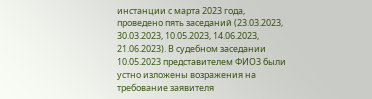инстанции с марта 2023 года, проведено пять заседаний (23.03.2023, 30.03.2023, 10.05.2023, 14.06.2023, 21.06.2023). В судебном заседании 10.05.2023 представителем ФИО3 были устно изложены возражения на требование заявителя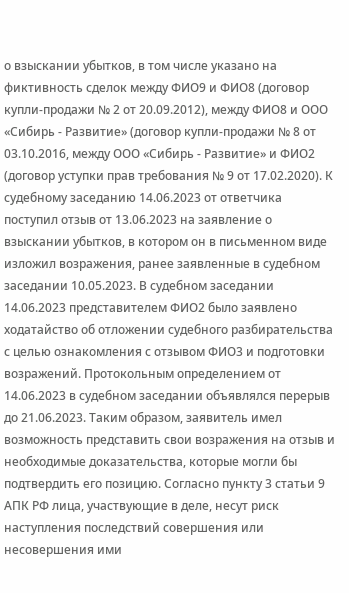о взыскании убытков, в том числе указано на фиктивность сделок между ФИО9 и ФИО8 (договор купли-продажи № 2 от 20.09.2012), между ФИО8 и ООО «Сибирь - Развитие» (договор купли-продажи № 8 от 03.10.2016, между ООО «Сибирь - Развитие» и ФИО2 (договор уступки прав требования № 9 от 17.02.2020). К судебному заседанию 14.06.2023 от ответчика поступил отзыв от 13.06.2023 на заявление о взыскании убытков, в котором он в письменном виде изложил возражения, ранее заявленные в судебном заседании 10.05.2023. В судебном заседании 14.06.2023 представителем ФИО2 было заявлено ходатайство об отложении судебного разбирательства с целью ознакомления с отзывом ФИО3 и подготовки возражений. Протокольным определением от 14.06.2023 в судебном заседании объявлялся перерыв до 21.06.2023. Таким образом, заявитель имел возможность представить свои возражения на отзыв и необходимые доказательства, которые могли бы подтвердить его позицию. Согласно пункту 3 статьи 9 АПК РФ лица, участвующие в деле, несут риск наступления последствий совершения или несовершения ими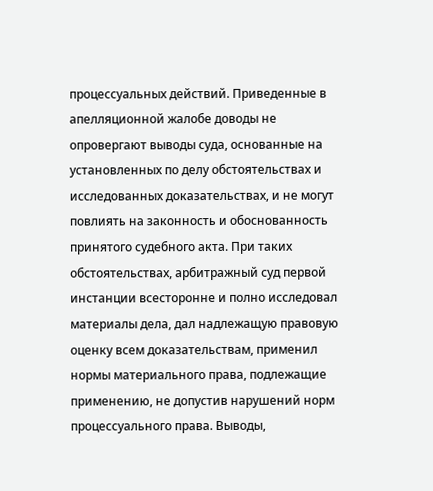процессуальных действий. Приведенные в апелляционной жалобе доводы не опровергают выводы суда, основанные на установленных по делу обстоятельствах и исследованных доказательствах, и не могут повлиять на законность и обоснованность принятого судебного акта. При таких обстоятельствах, арбитражный суд первой инстанции всесторонне и полно исследовал материалы дела, дал надлежащую правовую оценку всем доказательствам, применил нормы материального права, подлежащие применению, не допустив нарушений норм процессуального права. Выводы,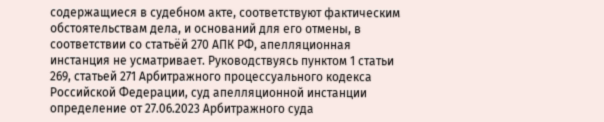содержащиеся в судебном акте, соответствуют фактическим обстоятельствам дела, и оснований для его отмены, в соответствии со статьёй 270 АПК РФ, апелляционная инстанция не усматривает. Руководствуясь пунктом 1 статьи 269, статьей 271 Арбитражного процессуального кодекса Российской Федерации, суд апелляционной инстанции определение от 27.06.2023 Арбитражного суда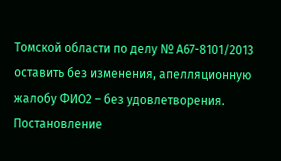Томской области по делу № А67-8101/2013 оставить без изменения, апелляционную жалобу ФИО2 – без удовлетворения. Постановление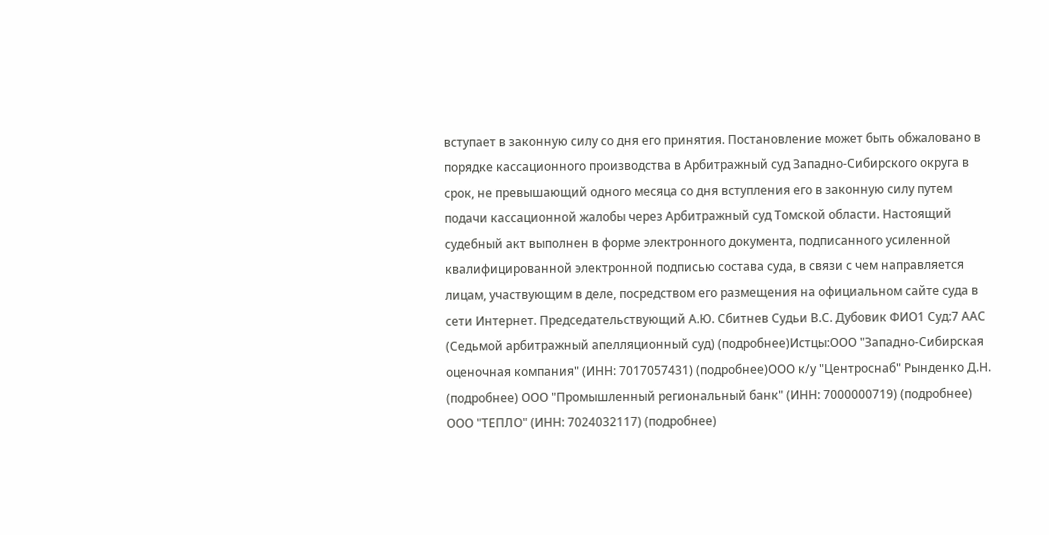вступает в законную силу со дня его принятия. Постановление может быть обжаловано в порядке кассационного производства в Арбитражный суд Западно-Сибирского округа в срок, не превышающий одного месяца со дня вступления его в законную силу путем подачи кассационной жалобы через Арбитражный суд Томской области. Настоящий судебный акт выполнен в форме электронного документа, подписанного усиленной квалифицированной электронной подписью состава суда, в связи с чем направляется лицам, участвующим в деле, посредством его размещения на официальном сайте суда в сети Интернет. Председательствующий А.Ю. Сбитнев Судьи В.С. Дубовик ФИО1 Суд:7 ААС (Седьмой арбитражный апелляционный суд) (подробнее)Истцы:ООО "Западно-Сибирская оценочная компания" (ИНН: 7017057431) (подробнее)ООО к/у "Центроснаб" Рынденко Д.Н. (подробнее) ООО "Промышленный региональный банк" (ИНН: 7000000719) (подробнее) ООО "ТЕПЛО" (ИНН: 7024032117) (подробнее)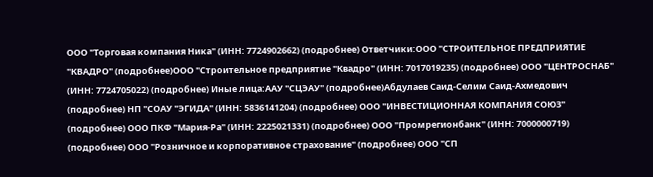ООО "Торговая компания Ника" (ИНН: 7724902662) (подробнее) Ответчики:ООО "СТРОИТЕЛЬНОЕ ПРЕДПРИЯТИЕ "КВАДРО" (подробнее)ООО "Строительное предприятие "Квадро" (ИНН: 7017019235) (подробнее) ООО "ЦЕНТРОСНАБ" (ИНН: 7724705022) (подробнее) Иные лица:ААУ "СЦЭАУ" (подробнее)Абдулаев Саид-Селим Саид-Ахмедович (подробнее) НП "СОАУ "ЭГИДА" (ИНН: 5836141204) (подробнее) ООО "ИНВЕСТИЦИОННАЯ КОМПАНИЯ СОЮЗ" (подробнее) ООО ПКФ "Мария-Ра" (ИНН: 2225021331) (подробнее) ООО "Промрегионбанк" (ИНН: 7000000719) (подробнее) ООО "Розничное и корпоративное страхование" (подробнее) ООО "СП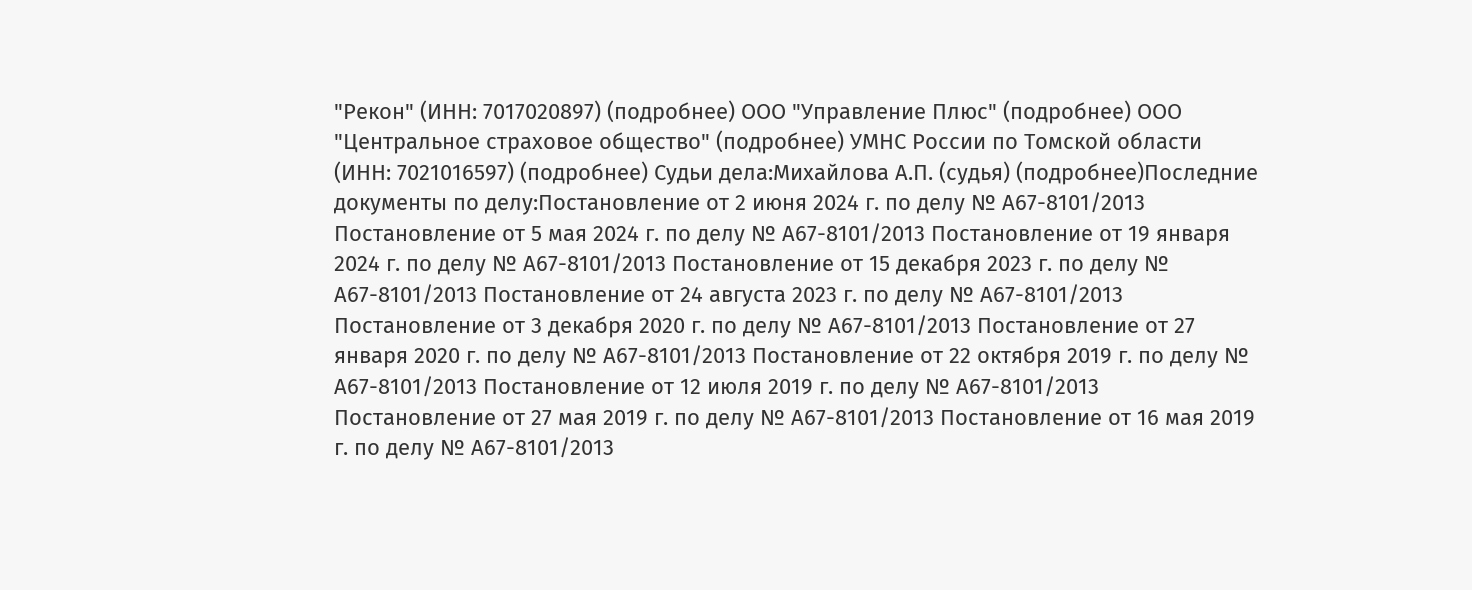"Рекон" (ИНН: 7017020897) (подробнее) ООО "Управление Плюс" (подробнее) ООО "Центральное страховое общество" (подробнее) УМНС России по Томской области (ИНН: 7021016597) (подробнее) Судьи дела:Михайлова А.П. (судья) (подробнее)Последние документы по делу:Постановление от 2 июня 2024 г. по делу № А67-8101/2013 Постановление от 5 мая 2024 г. по делу № А67-8101/2013 Постановление от 19 января 2024 г. по делу № А67-8101/2013 Постановление от 15 декабря 2023 г. по делу № А67-8101/2013 Постановление от 24 августа 2023 г. по делу № А67-8101/2013 Постановление от 3 декабря 2020 г. по делу № А67-8101/2013 Постановление от 27 января 2020 г. по делу № А67-8101/2013 Постановление от 22 октября 2019 г. по делу № А67-8101/2013 Постановление от 12 июля 2019 г. по делу № А67-8101/2013 Постановление от 27 мая 2019 г. по делу № А67-8101/2013 Постановление от 16 мая 2019 г. по делу № А67-8101/2013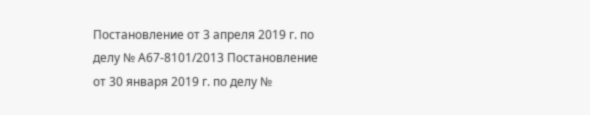Постановление от 3 апреля 2019 г. по делу № А67-8101/2013 Постановление от 30 января 2019 г. по делу №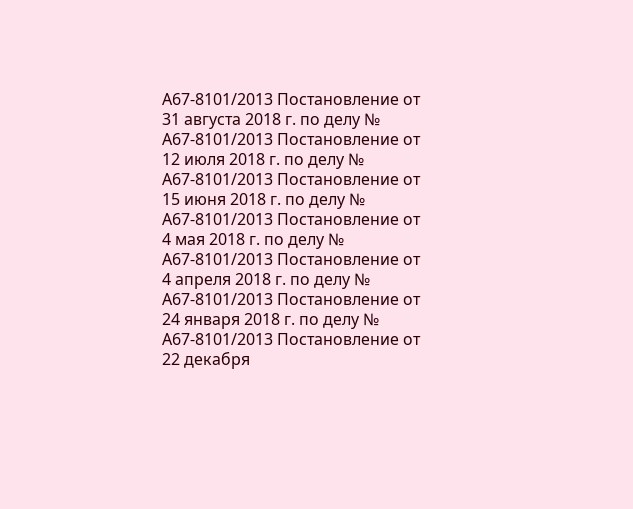А67-8101/2013 Постановление от 31 августа 2018 г. по делу № А67-8101/2013 Постановление от 12 июля 2018 г. по делу № А67-8101/2013 Постановление от 15 июня 2018 г. по делу № А67-8101/2013 Постановление от 4 мая 2018 г. по делу № А67-8101/2013 Постановление от 4 апреля 2018 г. по делу № А67-8101/2013 Постановление от 24 января 2018 г. по делу № А67-8101/2013 Постановление от 22 декабря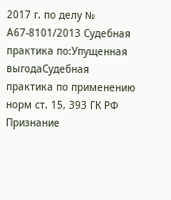2017 г. по делу № А67-8101/2013 Судебная практика по:Упущенная выгодаСудебная практика по применению норм ст. 15, 393 ГК РФ Признание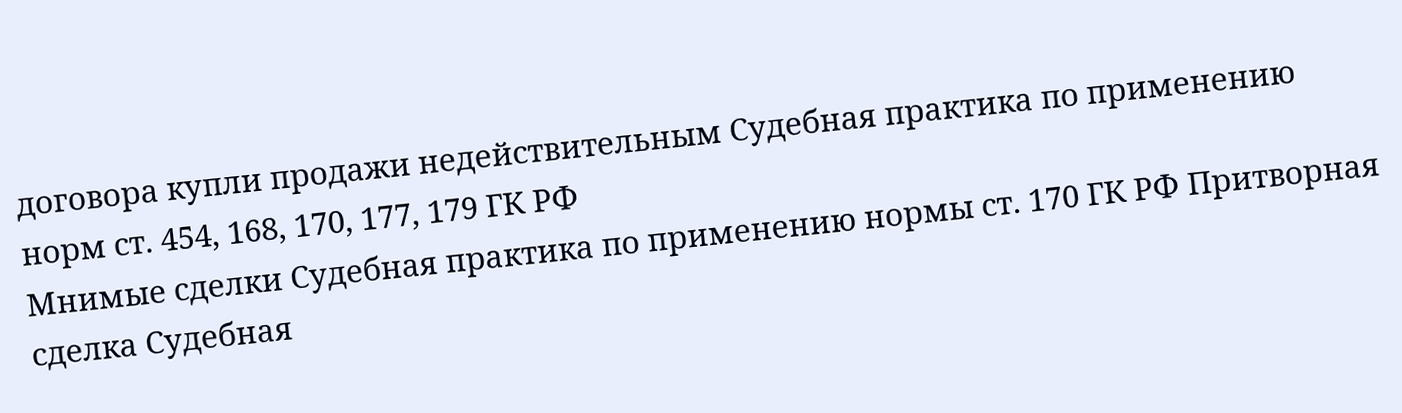договора купли продажи недействительным Судебная практика по применению норм ст. 454, 168, 170, 177, 179 ГК РФ
Мнимые сделки Судебная практика по применению нормы ст. 170 ГК РФ Притворная сделка Судебная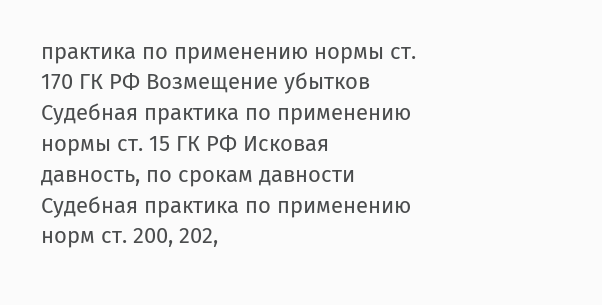практика по применению нормы ст. 170 ГК РФ Возмещение убытков Судебная практика по применению нормы ст. 15 ГК РФ Исковая давность, по срокам давности Судебная практика по применению норм ст. 200, 202,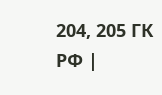204, 205 ГК РФ |